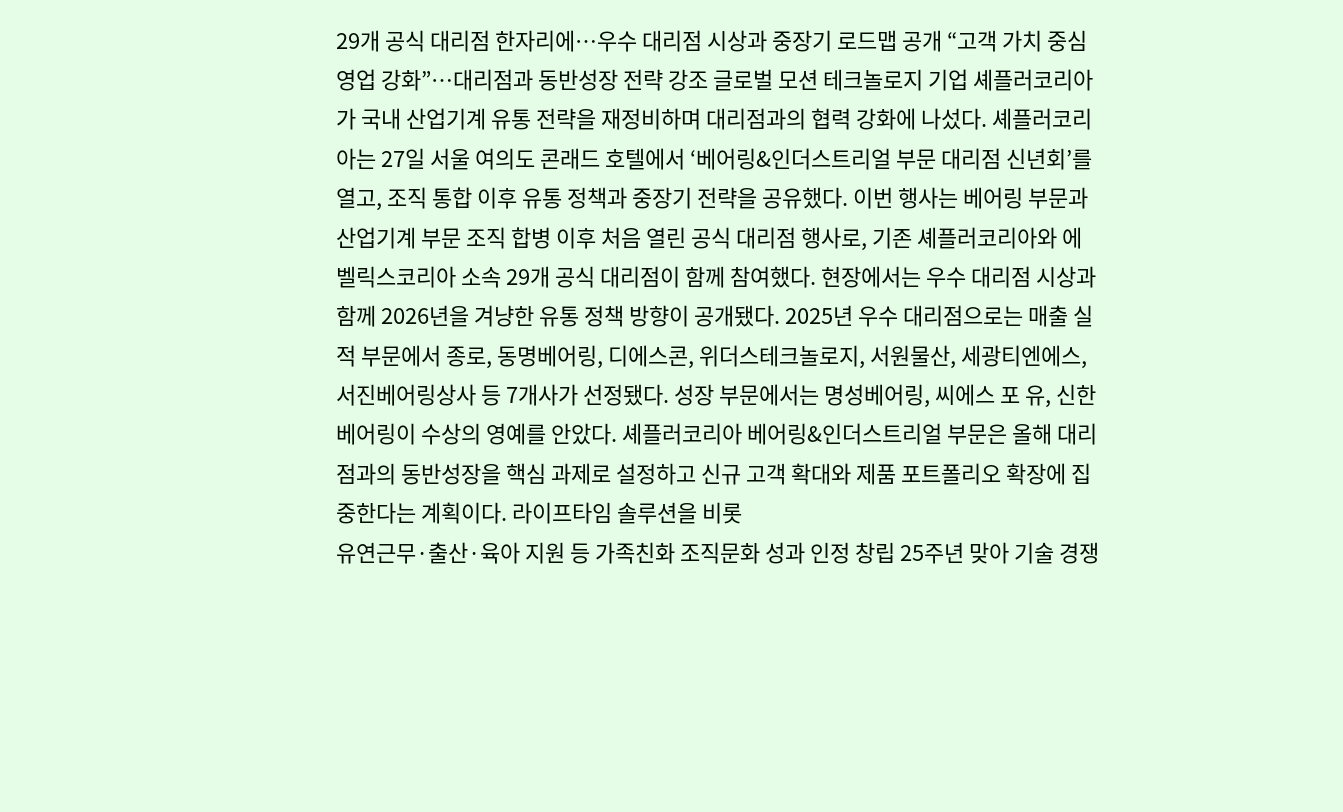29개 공식 대리점 한자리에…우수 대리점 시상과 중장기 로드맵 공개 “고객 가치 중심 영업 강화”…대리점과 동반성장 전략 강조 글로벌 모션 테크놀로지 기업 셰플러코리아가 국내 산업기계 유통 전략을 재정비하며 대리점과의 협력 강화에 나섰다. 셰플러코리아는 27일 서울 여의도 콘래드 호텔에서 ‘베어링&인더스트리얼 부문 대리점 신년회’를 열고, 조직 통합 이후 유통 정책과 중장기 전략을 공유했다. 이번 행사는 베어링 부문과 산업기계 부문 조직 합병 이후 처음 열린 공식 대리점 행사로, 기존 셰플러코리아와 에벨릭스코리아 소속 29개 공식 대리점이 함께 참여했다. 현장에서는 우수 대리점 시상과 함께 2026년을 겨냥한 유통 정책 방향이 공개됐다. 2025년 우수 대리점으로는 매출 실적 부문에서 종로, 동명베어링, 디에스콘, 위더스테크놀로지, 서원물산, 세광티엔에스, 서진베어링상사 등 7개사가 선정됐다. 성장 부문에서는 명성베어링, 씨에스 포 유, 신한베어링이 수상의 영예를 안았다. 셰플러코리아 베어링&인더스트리얼 부문은 올해 대리점과의 동반성장을 핵심 과제로 설정하고 신규 고객 확대와 제품 포트폴리오 확장에 집중한다는 계획이다. 라이프타임 솔루션을 비롯
유연근무·출산·육아 지원 등 가족친화 조직문화 성과 인정 창립 25주년 맞아 기술 경쟁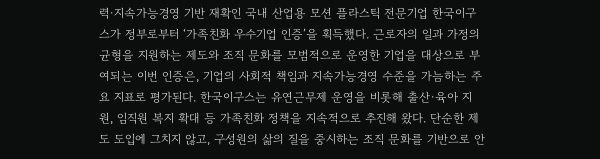력·지속가능경영 기반 재확인 국내 산업용 모션 플라스틱 전문기업 한국이구스가 정부로부터 ‘가족친화 우수기업 인증’을 획득했다. 근로자의 일과 가정의 균형을 지원하는 제도와 조직 문화를 모범적으로 운영한 기업을 대상으로 부여되는 이번 인증은, 기업의 사회적 책임과 지속가능경영 수준을 가늠하는 주요 지표로 평가된다. 한국이구스는 유연근무제 운영을 비롯해 출산·육아 지원, 임직원 복지 확대 등 가족친화 정책을 지속적으로 추진해 왔다. 단순한 제도 도입에 그치지 않고, 구성원의 삶의 질을 중시하는 조직 문화를 기반으로 안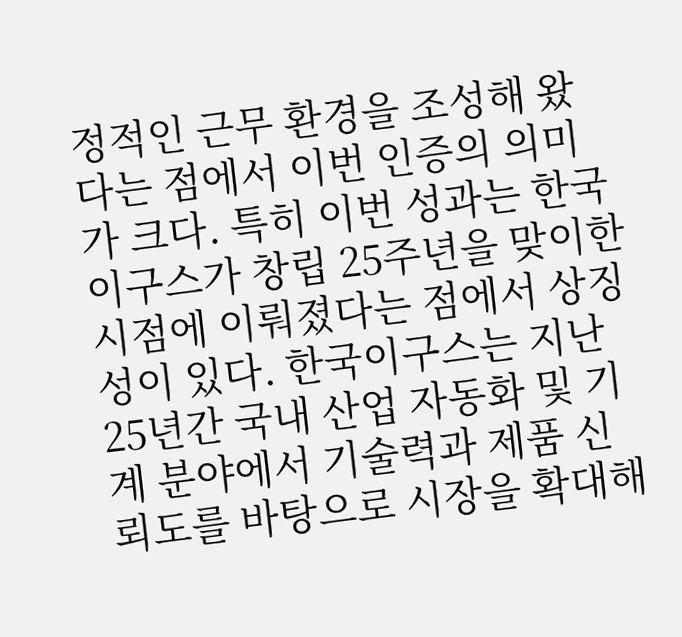정적인 근무 환경을 조성해 왔다는 점에서 이번 인증의 의미가 크다. 특히 이번 성과는 한국이구스가 창립 25주년을 맞이한 시점에 이뤄졌다는 점에서 상징성이 있다. 한국이구스는 지난 25년간 국내 산업 자동화 및 기계 분야에서 기술력과 제품 신뢰도를 바탕으로 시장을 확대해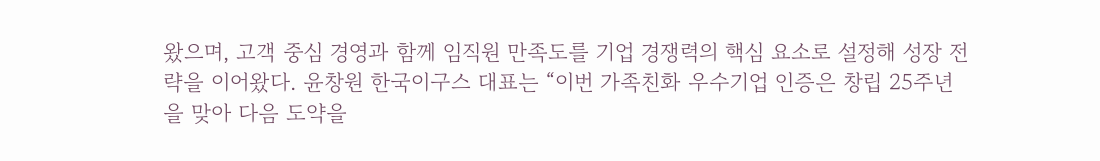왔으며, 고객 중심 경영과 함께 임직원 만족도를 기업 경쟁력의 핵심 요소로 설정해 성장 전략을 이어왔다. 윤창원 한국이구스 대표는 “이번 가족친화 우수기업 인증은 창립 25주년을 맞아 다음 도약을